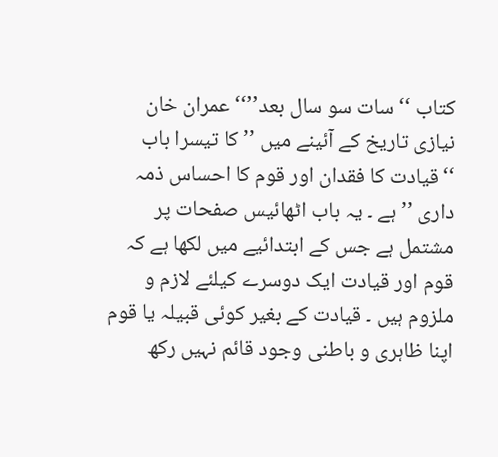کتاب ‘‘سات سو سال بعد’’‘‘ عمران خان نیازی تاریخ کے آئینے میں ’’ کا تیسرا باب ‘‘قیادت کا فقدان اور قوم کا احساس ذمہ داری ’’ ہے ۔ یہ باب اٹھائیس صفحات پر مشتمل ہے جس کے ابتدائیے میں لکھا ہے کہ قوم اور قیادت ایک دوسرے کیلئے لازم و ملزوم ہیں ۔ قیادت کے بغیر کوئی قبیلہ یا قوم اپنا ظاہری و باطنی وجود قائم نہیں رکھ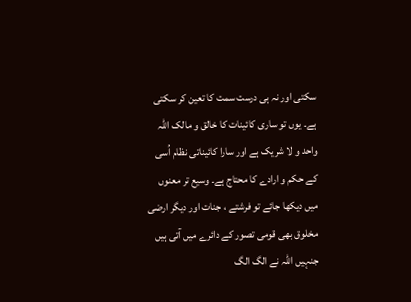سکتی اور نہ ہی درست سمت کا تعین کر سکتی ہے۔ یوں تو ساری کائینات کا خالق و مالک اللہ واحد و لا شریک ہے اور سارا کائیناتی نظام اُسی کے حکم و ارادے کا محتاج ہے۔ وسیع تر معنوں میں دیکھا جائے تو فرشتے ، جنات اور دیگر ارضی مخلوق بھی قومی تصور کے دائرے میں آتی ہیں جنہیں اللہ نے الگ الگ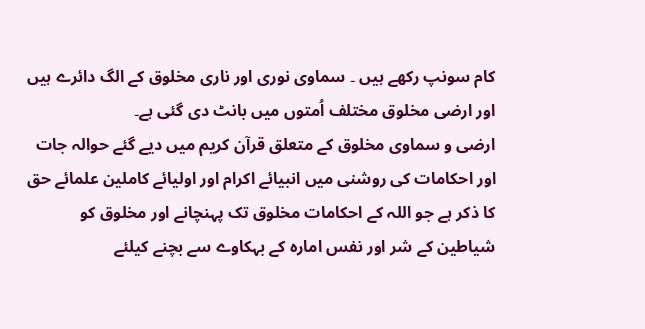کام سونپ رکھے ہیں ۔ سماوی نوری اور ناری مخلوق کے الگ دائرے ہیں اور ارضی مخلوق مختلف اُمتوں میں بانٹ دی گئی ہے۔
ارضی و سماوی مخلوق کے متعلق قرآن کریم میں دیے گئے حوالہ جات اور احکامات کی روشنی میں انبیائے اکرام اور اولیائے کاملین علمائے حق کا ذکر ہے جو اللہ کے احکامات مخلوق تک پہنچانے اور مخلوق کو شیاطین کے شر اور نفس امارہ کے بہکاوے سے بچنے کیلئے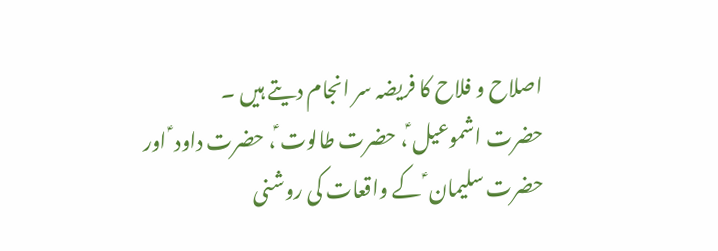اصلاح و فلاح کا فریضہ سر انجام دیتے ہیں ۔
حضرت اشموعیل ؑ، حضرت طالوت ؑ، حضرت داود ؑ اور حضرت سلیمان ؑ کے واقعات کی روشنی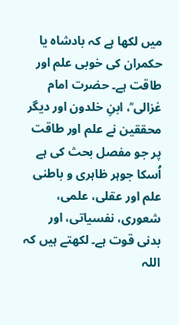میں لکھا ہے کہ بادشاہ یا حکمران کی خوبی علم اور طاقت ہے۔ حضرت امام غزالی ؒ، ابنِ خلدون اور دیگر محققین نے علم اور طاقت پر جو مفصل بحث کی ہے اُسکا جوہر ظاہری و باطنی علم اور عقلی، علمی، شعوری، نفسیاتی، اور بدنی قوت ہے۔ لکھتے ہیں کہ اللہ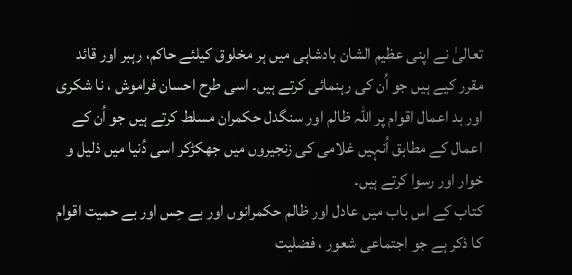تعالیٰ نے اپنی عظیم الشان بادشاہی میں ہر مخلوق کیلئے حاکم، رہبر اور قائد مقرر کیے ہیں جو اُن کی رہنمائی کرتے ہیں۔ اسی طرح احسان فراموش ، نا شکری اور بد اعمال اقوام پر اللہ ظالم اور سنگدل حکمران مسلط کرتے ہیں جو اُن کے اعمال کے مطابق اُنہیں غلامی کی زنجیروں میں جھکڑکر اسی دُنیا میں ذلیل و خوار اور رسوا کرتے ہیں۔
کتاب کے اس باب میں عادل اور ظالم حکمرانوں اور بے حِس اور بے حمیت اقوام کا ذکر ہے جو اجتماعی شعور ، فضلیت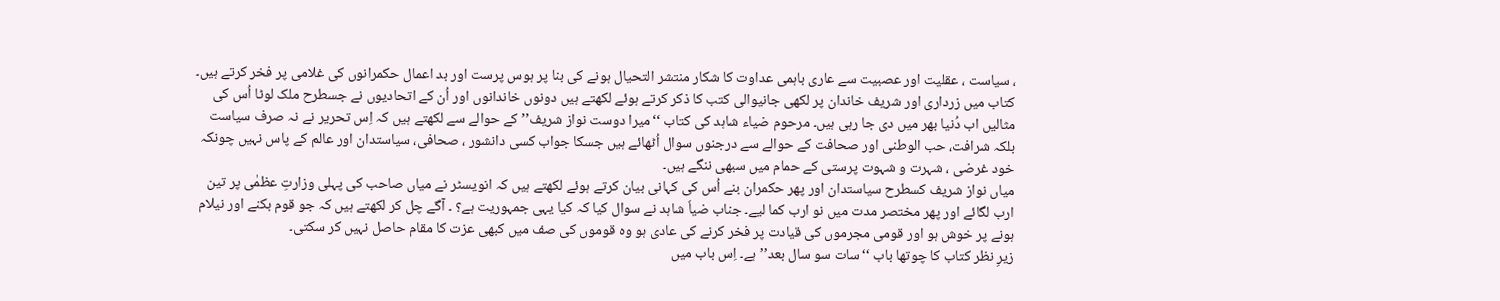، سیاست ، عقلیت اور عصبیت سے عاری باہمی عداوت کا شکار منتشر التحیال ہونے کی بنا پر ہوس پرست اور بد اعمال حکمرانوں کی غلامی پر فخر کرتے ہیں۔
کتاب میں زرداری اور شریف خاندان پر لکھی جانیوالی کتب کا ذکر کرتے ہوئے لکھتے ہیں دونوں خاندانوں اور اُن کے اتحادیوں نے جسطرح ملک لوٹا اُس کی مثالیں اب دُنیا بھر میں دی جا رہی ہیں۔ مرحوم ضیاء شاہد کی کتاب ‘‘میرا دوست نواز شریف’’ کے حوالے سے لکھتے ہیں کہ اِس تحریر نے نہ صرف سیاست بلکہ شرافت، حب الوطنی اور صحافت کے حوالے سے درجنوں سوال اُٹھائے ہیں جسکا جواب کسی دانشور ، صحافی، سیاستدان اور عالم کے پاس نہیں چونکہ خود غرضی ، شہرت و شہوت پرستی کے حمام میں سبھی ننگے ہیں۔
میاں نواز شریف کسطرح سیاستدان اور پھر حکمران بنے اُس کی کہانی بیان کرتے ہوئے لکھتے ہیں کہ انویسٹر نے میاں صاحب کی پہلی وزارتِ عظمٰی پر تین ارب لگائے اور پھر مختصر مدت میں نو ارب کما لیے۔ جناب ضیاٗ شاہد نے سوال کیا کہ کیا یہی جمہوریت ہے؟ ۔ آگے چل کر لکھتے ہیں کہ جو قوم بکنے اور نیلام ہونے پر خوش ہو اور قومی مجرموں کی قیادت پر فخر کرنے کی عادی ہو وہ قوموں کی صف میں کبھی عزت کا مقام حاصل نہیں کر سکتی۔
زیرِ نظر کتاب کا چوتھا باب ‘‘سات سو سال بعد’’ ہے۔ اِس باب میں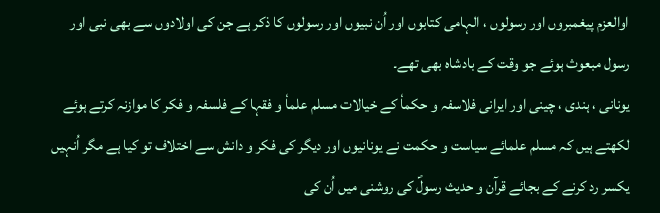اوالعزم پیغمبروں اور رسولوں ، الہامی کتابوں اور اُن نبیوں اور رسولوں کا ذکر ہے جن کی اولادوں سے بھی نبی اور رسول مبعوث ہوئے جو وقت کے بادشاہ بھی تھے۔
یونانی ، ہندی ، چینی اور ایرانی فلاسفہ و حکماٗ کے خیالات مسلم علماٗ و فقہا کے فلسفہ و فکر کا موازنہ کرتے ہوئے لکھتے ہیں کہ مسلم علمائے سیاست و حکمت نے یونانیوں اور دیگر کی فکر و دانش سے اختلاف تو کیا ہے مگر اُنہیں یکسر رد کرنے کے بجائے قرآن و حدیث رسولؐ کی روشنی میں اُن کی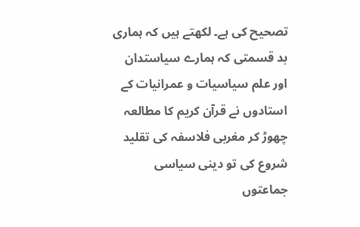تصحیح کی ہے۔ لکھتے ہیں کہ ہماری بد قسمتی کہ ہمارے سیاستدان اور علم سیاسیات و عمرانیات کے استادوں نے قرآن کریم کا مطالعہ چھوڑ کر مغربی فلاسفہ کی تقلید شروع کی تو دینی سیاسی جماعتوں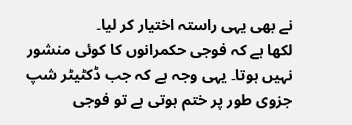نے بھی یہی راستہ اختیار کر لیا۔
لکھا ہے کہ فوجی حکمرانوں کا کوئی منشور نہیں ہوتا۔ یہی وجہ ہے کہ جب ڈکٹیٹر شپ جزوی طور پر ختم ہوتی ہے تو فوجی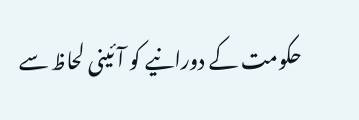حکومت کے دورانیے کو آئینی لحاظ سے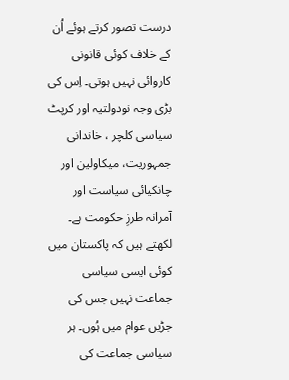درست تصور کرتے ہوئے اُن کے خلاف کوئی قانونی کاروائی نہیں ہوتی۔ اِس کی بڑی وجہ نودولتیہ اور کرپٹ سیاسی کلچر ، خاندانی جمہوریت، میکاولین اور چانکیائی سیاست اور آمرانہ طرزِ حکومت ہے۔
لکھتے ہیں کہ پاکستان میں کوئی ایسی سیاسی جماعت نہیں جس کی جڑیں عوام میں ہُوں۔ ہر سیاسی جماعت کی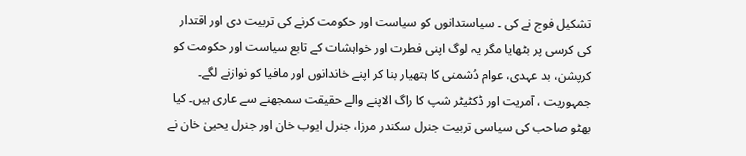تشکیل فوج نے کی ۔ سیاستدانوں کو سیاست اور حکومت کرنے کی تربیت دی اور اقتدار کی کرسی پر بٹھایا مگر یہ لوگ اپنی فطرت اور خواہشات کے تابع سیاست اور حکومت کو کرپشن، بد عہدی، عوام دُشمنی کا ہتھیار بنا کر اپنے خاندانوں اور مافیا کو نوازنے لگے۔
جمہوریت ، آمریت اور ڈکٹیٹر شپ کا راگ الاپنے والے حقیقت سمجھنے سے عاری ہیں۔ کیا بھٹو صاحب کی سیاسی تربیت جنرل سکندر مرزا، جنرل ایوب خان اور جنرل یحییٰ خان نے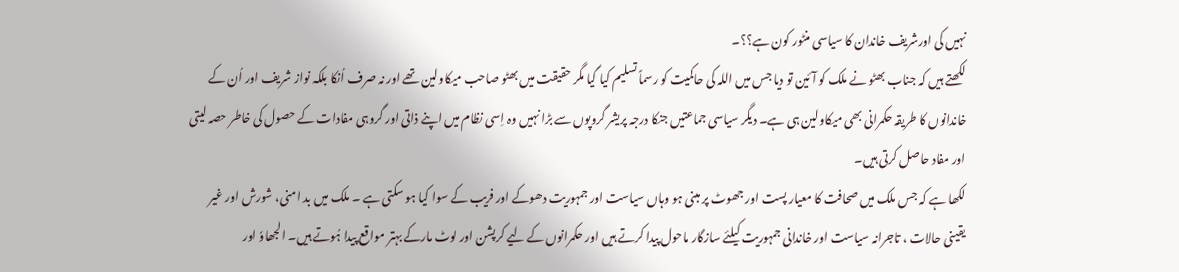نہیں کی اورشریف خاندان کا سیاسی منٹور کون ہے؟؟۔
لکھتے ہیں کہ جناب بھٹو نے ملک کو آئین تو دیا جس میں اللہ کی حاکمیت کو رسماً تسلیم کیا گیا مگر حقیقت میں بھٹو صاحب میکاولین تھے اور نہ صرف اُنکا بلکہ نواز شریف اور اُن کے خاندانوں کا طریقہ حکمرانی بھی میکاولین ہی ہے۔ دیگر سیاسی جماعتیں جنکا درجہ پریشر گروپوں سے بڑا نہیں وہ اِسی نظام میں اپنے ذاتی اور گروہی مفادات کے حصول کی خاطر حصہ لیتی اور مفاد حاصل کرتی ہیں۔
لکھا ہے کہ جس ملک میں صحافت کا معیار پست اور جھوٹ پر مبنی ہو وہاں سیاست اور جمہوریت دھوکے اور فریب کے سوا کیا ہو سکتی ہے ۔ ملک میں بد امنی، شورش اور غیر یقینی حالات ، تاجرانہ سیاست اور خاندانی جمہوریت کیلئے سازگار ماحول پیدا کرتے ہیں اور حکمرانوں کے لیے کرپشن اور لوٹ مارکے بہتر مواقع پیدا ہُوتے ہیں۔ الجھاوٗ اور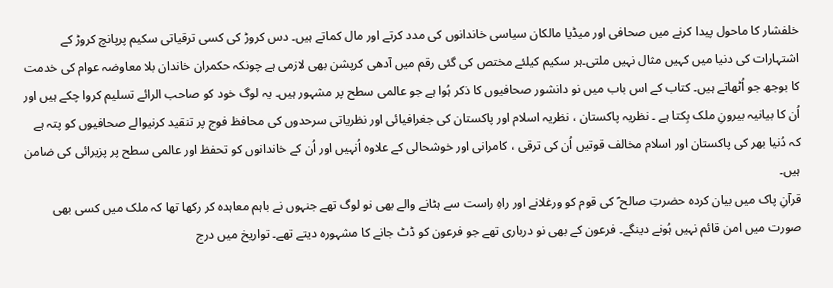خلفشار کا ماحول پیدا کرنے میں صحافی اور میڈیا مالکان سیاسی خاندانوں کی مدد کرتے اور مال کماتے ہیں۔ دس کروڑ کی کسی ترقیاتی سکیم پرپانچ کروڑ کے اشتہارات کی دنیا میں کہیں مثال نہیں ملتی۔ہر سکیم کیلئے مختص کی گئی رقم میں آدھی کرپشن بھی لازمی ہے چونکہ حکمران خاندان بلا معاوضہ عوام کی خدمت کا بوجھ جو اُٹھاتے ہیں۔ کتاب کے اس باب میں نو دانشور صحافیوں کا ذکر ہُوا ہے جو عالمی سطح پر مشہور ہیں۔ یہ لوگ خود کو صاحب الرائے تسلیم کروا چکے ہیں اور اُن کا بیانیہ بیرونِ ملک بِکتا ہے ۔ نظریہ پاکستان ، نظریہ اسلام اور پاکستان کی جغرافیائی اور نظریاتی سرحدوں کی محافظ فوج پر تنقید کرنیوالے صحافیوں کو پتہ ہے کہ دُنیا بھر کی پاکستان اور اسلام مخالف قوتیں اُن کی ترقی ، کامرانی اور خوشحالی کے علاوہ اُنہیں اور اُن کے خاندانوں کو تحفظ اور عالمی سطح پر پزیرائی کی ضامن ہیں۔
قرآنِ پاک میں بیان کردہ حضرتِ صالح ؑ کی قوم کو ورغلانے اور راہِ راست سے ہٹانے والے بھی نو لوگ تھے جنہوں نے باہم معاہدہ کر رکھا تھا کہ ملک میں کسی بھی صورت میں امن قائم نہیں ہُونے دینگے۔ فرعون کے بھی نو درباری تھے جو فرعون کو ڈٹ جانے کا مشہورہ دیتے تھے۔ تواریخ میں درج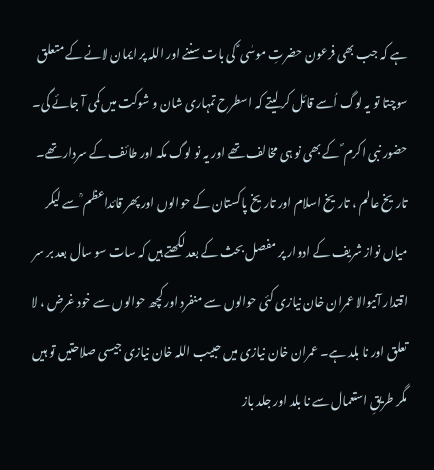ہے کہ جب بھی فرعون حضرتِ موسٰی ؑ کی بات سننے اور اللہ پر ایمان لانے کے متعلق سوچتا تو یہ لوگ اُسے قائل کر لیتے کہ اسطرح تمہاری شان و شوکت میں کمی آ جائے گی۔
حضور نبی اکرم ؐ کے بھی نو ہی مخالف تھے اور یہ نو لوگ مکہ اور طائف کے سردار تھے۔
تاریخ عالم ، تاریخ اسلام اور تاریخ پاکستان کے حوالوں اور پھر قائداعظم ؒ سے لیکر میاں نواز شریف کے ادوار پر مفصل بحث کے بعد لکھتے ہیں کہ سات سو سال بعد بر سر اقتدار آنیوالا عمران خان نیازی کئی حوالوں سے منفرد اور کچھ حوالوں سے خود غرض ، لا تعلق اور نا بلد ہے۔ عمران خان نیازی میں حبیب اللہ خان نیازی جیسی صلاحتیں تو ہیں مگر طریقِ استعمال سے نا بلد اور جلد باز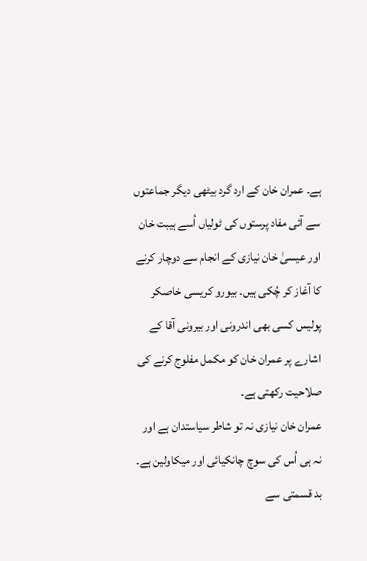ہے۔ عمران خان کے ارد گرد بیٹھی دیگر جماعتوں سے آئی مفاد پرستوں کی ٹولیاں اُسے ہیبت خان اور عیسیٰ خان نیازی کے انجام سے دوچار کرنے کا آغاز کر چُکی ہیں۔ بیورو کریسی خاصکر پولیس کسی بھی اندرونی اور بیرونی آقا کے اشارے پر عمران خان کو مکمل مفلوج کرنے کی صلاحیت رکھتی ہے۔
عمران خان نیازی نہ تو شاطر سیاستدان ہے اور نہ ہی اُس کی سوچ چانکیائی اور میکاولین ہے۔ بد قسمتی سے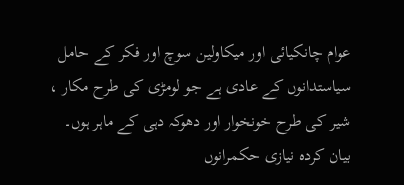عوام چانکیائی اور میکاولین سوچ اور فکر کے حامل سیاستدانوں کے عادی ہے جو لومڑی کی طرح مکار ، شیر کی طرح خونخوار اور دھوکہ دہی کے ماہر ہوں۔ بیان کردہ نیازی حکمرانوں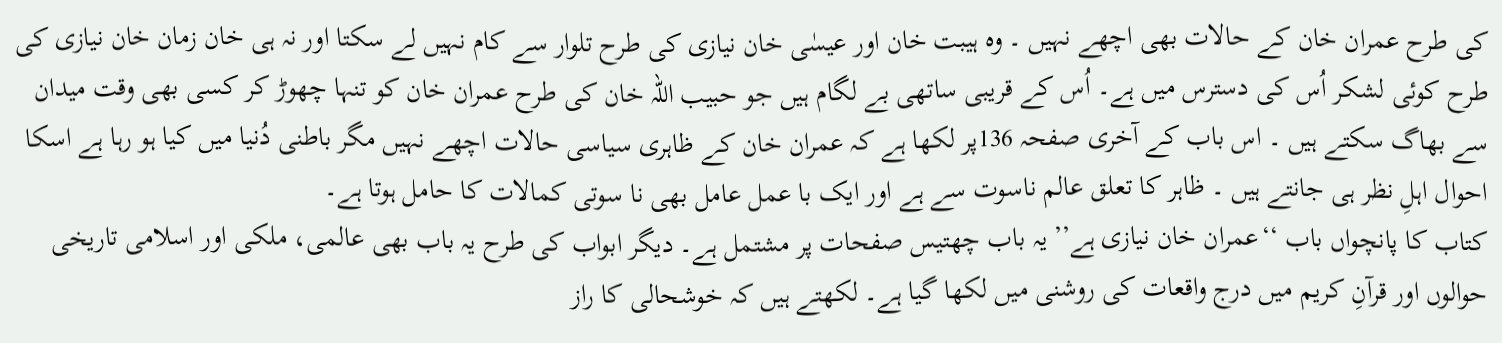کی طرح عمران خان کے حالات بھی اچھے نہیں ۔ وہ ہیبت خان اور عیسٰی خان نیازی کی طرح تلوار سے کام نہیں لے سکتا اور نہ ہی خان زمان خان نیازی کی طرح کوئی لشکر اُس کی دسترس میں ہے۔ اُس کے قریبی ساتھی بے لگام ہیں جو حبیب اللہ خان کی طرح عمران خان کو تنہا چھوڑ کر کسی بھی وقت میدان سے بھاگ سکتے ہیں ۔ اس باب کے آخری صفحہ 136پر لکھا ہے کہ عمران خان کے ظاہری سیاسی حالات اچھے نہیں مگر باطنی دُنیا میں کیا ہو رہا ہے اسکا احوال اہلِ نظر ہی جانتے ہیں ۔ ظاہر کا تعلق عالم ناسوت سے ہے اور ایک با عمل عامل بھی نا سوتی کمالات کا حامل ہوتا ہے۔
کتاب کا پانچواں باب ‘‘عمران خان نیازی ہے’’ یہ باب چھتیس صفحات پر مشتمل ہے۔ دیگر ابواب کی طرح یہ باب بھی عالمی، ملکی اور اسلامی تاریخی حوالوں اور قرآنِ کریم میں درج واقعات کی روشنی میں لکھا گیا ہے۔ لکھتے ہیں کہ خوشحالی کا راز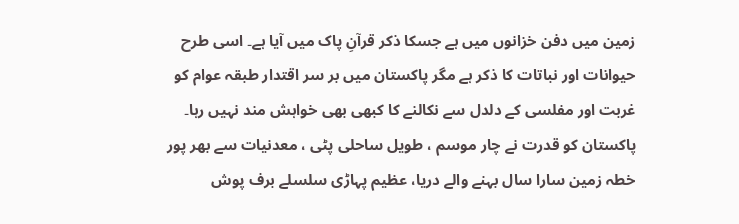زمین میں دفن خزانوں میں ہے جسکا ذکر قرآنِ پاک میں آیا ہے۔ اسی طرح حیوانات اور نباتات کا ذکر ہے مگر پاکستان میں بر سر اقتدار طبقہ عوام کو غربت اور مفلسی کے دلدل سے نکالنے کا کبھی بھی خواہش مند نہیں رہا۔ پاکستان کو قدرت نے چار موسم ، طویل ساحلی پٹی ، معدنیات سے بھر پور خطہ زمین سارا سال بہنے والے دریا، عظیم پہاڑی سلسلے برف پوش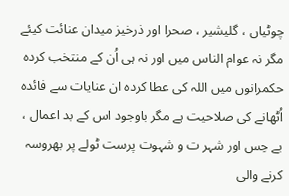چوٹیاں ، گلیشیر ، صحرا اور ذرخیز میدان عنائت کیئے مگر نہ عوام الناس میں اور نہ ہی اُن کے منتخب کردہ حکمرانوں میں اللہ کی عطا کردہ ان عنایات سے فائدہ اُٹھانے کی صلاحیت ہے مگر باوجود اس کے بد اعمال ، بے حِس اور شہر ت و شہوت پرست ٹولے پر بھروسہ کرنے والی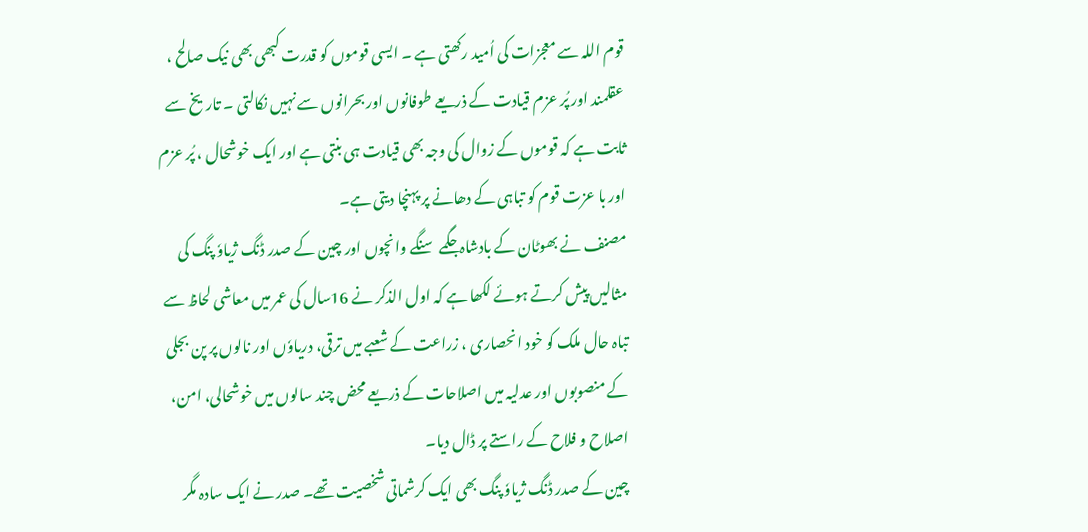قوم اللہ سے معجزات کی اُمید رکھتی ہے ۔ ایسی قوموں کو قدرت کبھی بھی نیک صالح ، عقلمند اور پُر عزم قیادت کے ذریعے طوفانوں اور بحرانوں سے نہیں نکالتی ۔ تاریخ سے ثابت ہے کہ قوموں کے زوال کی وجہ بھی قیادت ہی بنتی ہے اور ایک خوشحال ، پُر عزم اور با عزت قوم کو تباہی کے دھانے پر پہنچا دیتی ہے۔
مصنف نے بھوٹان کے بادشاہ جگمے سنگے وانچوں اور چین کے صدر ڈنگ ژیاوٗ پنگ کی مثالیں پیش کرتے ہوئے لکھا ہے کہ اول الذکر نے 16سال کی عمر میں معاشی لحاظ سے تباہ حال ملک کو خود انحصاری ، زراعت کے شعبے میں ترقی، دریاوٗں اور نالوں پر پن بجلی کے منصوبوں اور عدلیہ میں اصلاحات کے ذریعے محض چند سالوں میں خوشحالی، امن، اصلاح و فلاح کے راستے پر ڈال دیا۔
چین کے صدر ڈنگ ژیاوٗ پنگ بھی ایک کرشماتی شخصیت تھے۔ صدر نے ایک سادہ مگر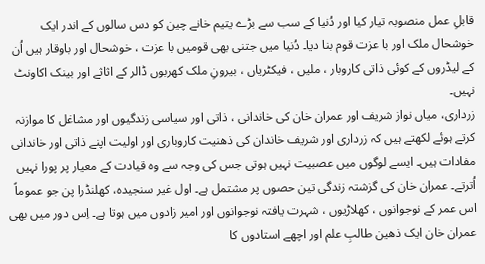قابلِ عمل منصوبہ تیار کیا اور دُنیا کے سب سے بڑے یتیم خانے چین کو دس سالوں کے اندر ایک خوشحال ملک اور با عزت قوم بنا دیا۔ دُنیا میں جتنی بھی قومیں با عزت ، خوشحال اور باوقار ہیں اُن کے لیڈروں کے کوئی ذاتی کاروبار ، ملیں ، فیکٹریاں ، بیرونِ ملک کھربوں ڈالر کے اثاثے اور بینک اکاونٹ نہیں۔
زرداری، میاں نواز شریف اور عمران خان کی خاندانی ، ذاتی اور سیاسی زندگیوں اور مشاغل کا موازنہ کرتے ہوئے لکھتے ہیں کہ زرداری اور شریف خاندان کی ذھنیت کاروباری اور اولیت اپنے ذاتی اور خاندانی مفادات ہیں۔ ایسے لوگوں میں عصبیت نہیں ہوتی جس کی وجہ سے وہ قیادت کے معیار پر پورا نہیں اُترتے۔ عمران خان کی گزشتہ زندگی تین حصوں پر مشتمل ہے۔ اول غیر سنجیدہ، کھلنڈرا پن جو عموماً اس عمر کے نوجوانوں ، کھلاڑیوں ، شہرت یافتہ نوجوانوں اور امیر زادوں میں ہوتا ہے۔ اِس دور میں بھی عمران خان ایک ذھین طالبِ علم اور اچھے استادوں کا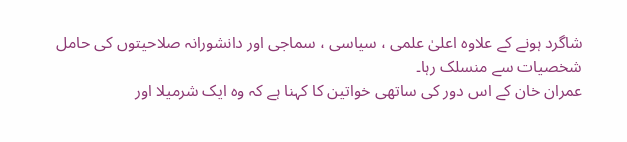شاگرد ہونے کے علاوہ اعلیٰ علمی ، سیاسی ، سماجی اور دانشورانہ صلاحیتوں کی حامل شخصیات سے منسلک رہا۔
عمران خان کے اس دور کی ساتھی خواتین کا کہنا ہے کہ وہ ایک شرمیلا اور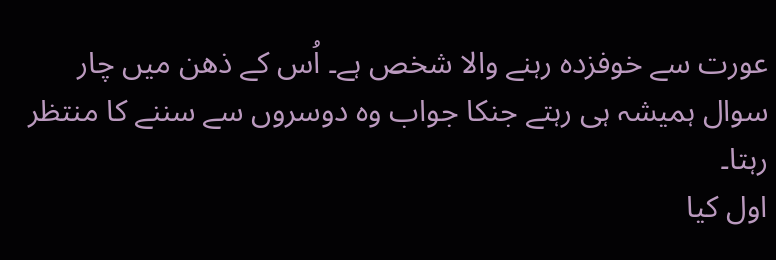عورت سے خوفزدہ رہنے والا شخص ہے۔ اُس کے ذھن میں چار سوال ہمیشہ ہی رہتے جنکا جواب وہ دوسروں سے سننے کا منتظر رہتا۔
اول کیا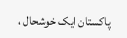پاکستان ایک خوشحال ،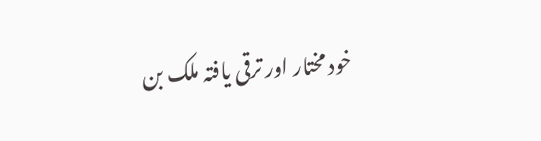خود مختار اور ترقی یافتہ ملک بن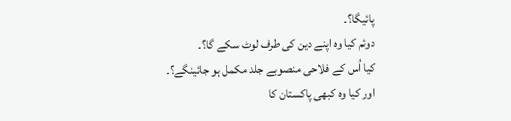پائیگا؟۔
دوئم کیا وہ اپنے دین کی طرف لوٹ سکے گا؟۔
کیا اُس کے فلاحی منصوبے جلد مکمل ہو جائینگے؟۔
اور کیا وہ کبھی پاکستان کا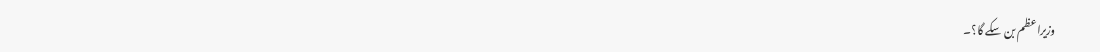وزیراعظم بن سکے گا؟۔